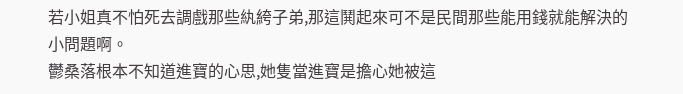若小姐真不怕死去調戲那些紈絝子弟,那這鬨起來可不是民間那些能用錢就能解決的小問題啊。
鬱桑落根本不知道進寶的心思,她隻當進寶是擔心她被這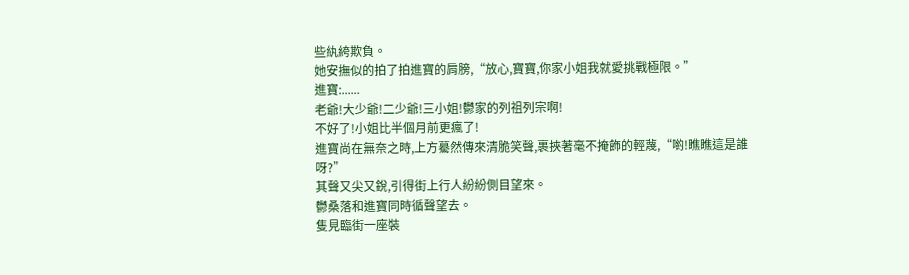些紈絝欺負。
她安撫似的拍了拍進寶的肩膀,“放心,寶寶,你家小姐我就愛挑戰極限。”
進寶:......
老爺!大少爺!二少爺!三小姐!鬱家的列祖列宗啊!
不好了!小姐比半個月前更瘋了!
進寶尚在無奈之時,上方驀然傳來清脆笑聲,裹挾著毫不掩飾的輕蔑,“喲!瞧瞧這是誰呀?”
其聲又尖又銳,引得街上行人紛紛側目望來。
鬱桑落和進寶同時循聲望去。
隻見臨街一座裝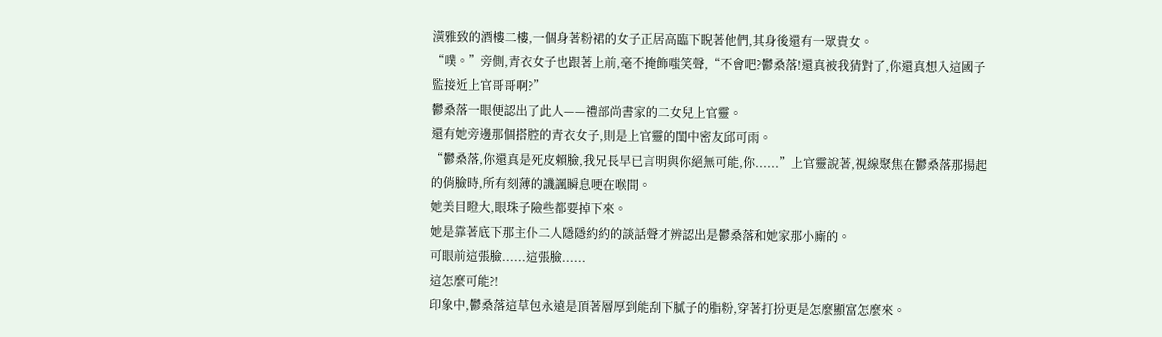潢雅致的酒樓二樓,一個身著粉裙的女子正居高臨下睨著他們,其身後還有一眾貴女。
“噗。”旁側,青衣女子也跟著上前,毫不掩飾嗤笑聲,“不會吧?鬱桑落!還真被我猜對了,你還真想入這國子監接近上官哥哥啊?”
鬱桑落一眼便認出了此人——禮部尚書家的二女兒上官靈。
還有她旁邊那個搭腔的青衣女子,則是上官靈的閨中密友邱可雨。
“鬱桑落,你還真是死皮賴臉,我兄長早已言明與你絕無可能,你......”上官靈說著,視線聚焦在鬱桑落那揚起的俏臉時,所有刻薄的譏諷瞬息哽在喉間。
她美目瞪大,眼珠子險些都要掉下來。
她是靠著底下那主仆二人隱隱約約的談話聲才辨認出是鬱桑落和她家那小廝的。
可眼前這張臉......這張臉......
這怎麼可能?!
印象中,鬱桑落這草包永遠是頂著層厚到能刮下膩子的脂粉,穿著打扮更是怎麼顯富怎麼來。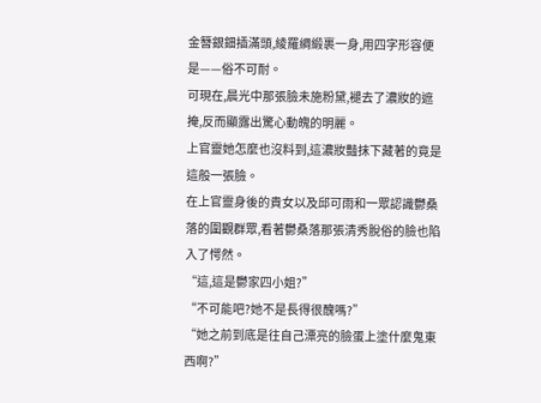金簪銀鈿插滿頭,綾羅綢緞裹一身,用四字形容便是——俗不可耐。
可現在,晨光中那張臉未施粉黛,褪去了濃妝的遮掩,反而顯露出驚心動魄的明麗。
上官靈她怎麼也沒料到,這濃妝豔抹下藏著的竟是這般一張臉。
在上官靈身後的貴女以及邱可雨和一眾認識鬱桑落的圍觀群眾,看著鬱桑落那張清秀脫俗的臉也陷入了愕然。
“這,這是鬱家四小姐?”
“不可能吧?她不是長得很醜嗎?”
“她之前到底是往自己漂亮的臉蛋上塗什麼鬼東西啊?”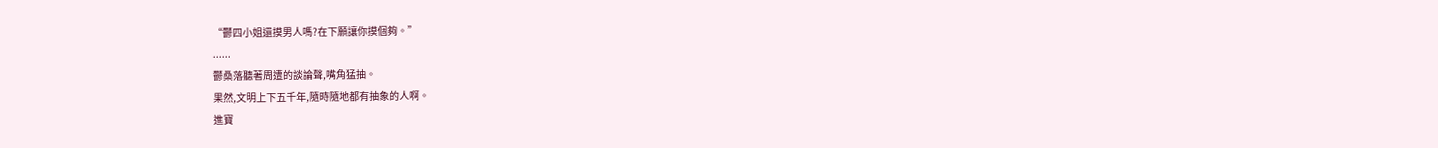“鬱四小姐還摸男人嗎?在下願讓你摸個夠。”
......
鬱桑落聽著周遭的談論聲,嘴角猛抽。
果然,文明上下五千年,隨時隨地都有抽象的人啊。
進寶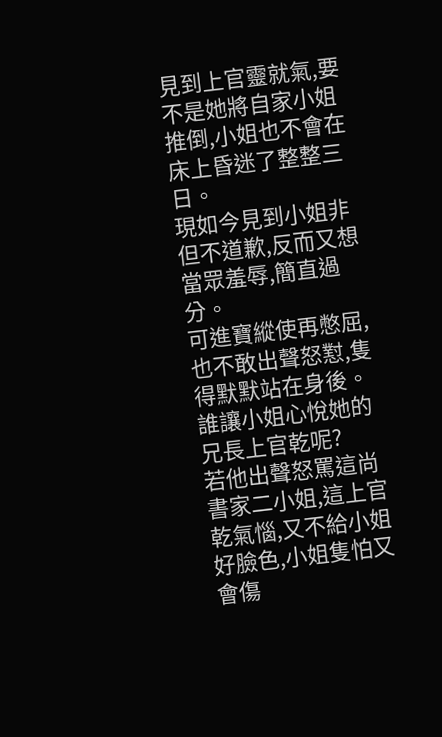見到上官靈就氣,要不是她將自家小姐推倒,小姐也不會在床上昏迷了整整三日。
現如今見到小姐非但不道歉,反而又想當眾羞辱,簡直過分。
可進寶縱使再憋屈,也不敢出聲怒懟,隻得默默站在身後。
誰讓小姐心悅她的兄長上官乾呢?
若他出聲怒罵這尚書家二小姐,這上官乾氣惱,又不給小姐好臉色,小姐隻怕又會傷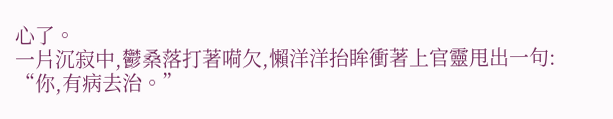心了。
一片沉寂中,鬱桑落打著嗬欠,懶洋洋抬眸衝著上官靈甩出一句:
“你,有病去治。”